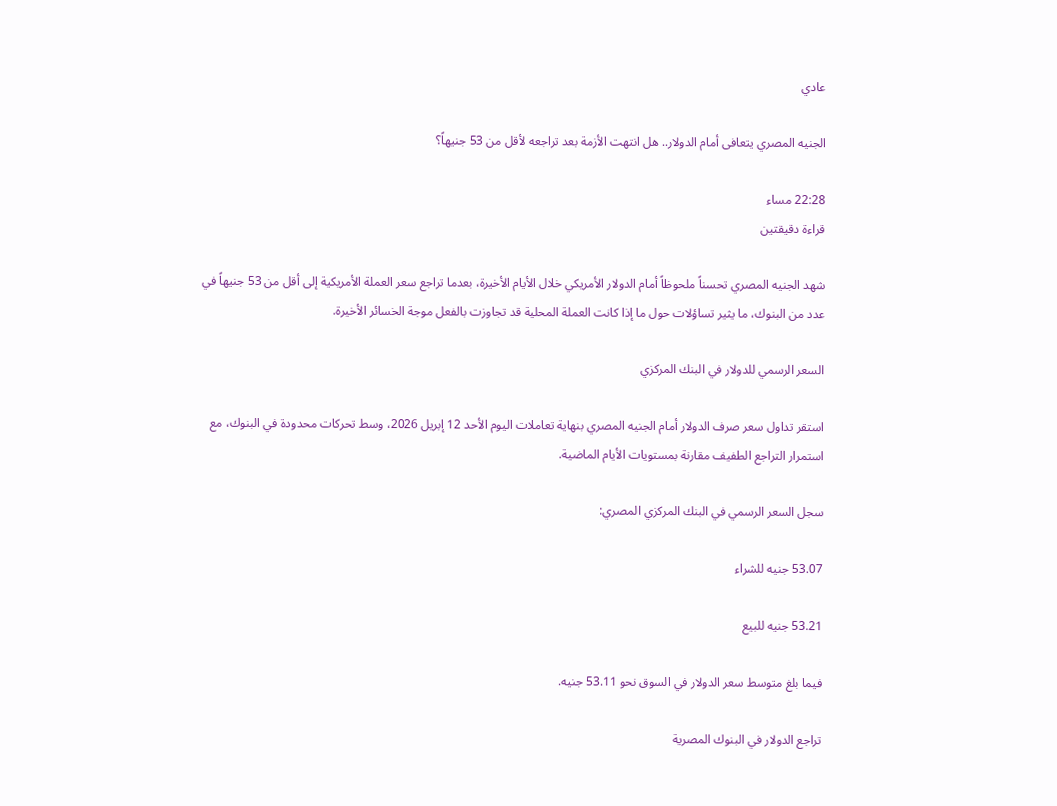عادي

الجنيه المصري يتعافى أمام الدولار.. هل انتهت الأزمة بعد تراجعه لأقل من 53 جنيهاً؟

22:28 مساء
قراءة دقيقتين

شهد الجنيه المصري تحسناً ملحوظاً أمام الدولار الأمريكي خلال الأيام الأخيرة، بعدما تراجع سعر العملة الأمريكية إلى أقل من 53 جنيهاً في عدد من البنوك، ما يثير تساؤلات حول ما إذا كانت العملة المحلية قد تجاوزت بالفعل موجة الخسائر الأخيرة.

السعر الرسمي للدولار في البنك المركزي

استقر تداول سعر صرف الدولار أمام الجنيه المصري بنهاية تعاملات اليوم الأحد 12 إبريل 2026، وسط تحركات محدودة في البنوك، مع استمرار التراجع الطفيف مقارنة بمستويات الأيام الماضية.

سجل السعر الرسمي في البنك المركزي المصري:

53.07 جنيه للشراء

53.21 جنيه للبيع

فيما بلغ متوسط سعر الدولار في السوق نحو 53.11 جنيه.

تراجع الدولار في البنوك المصرية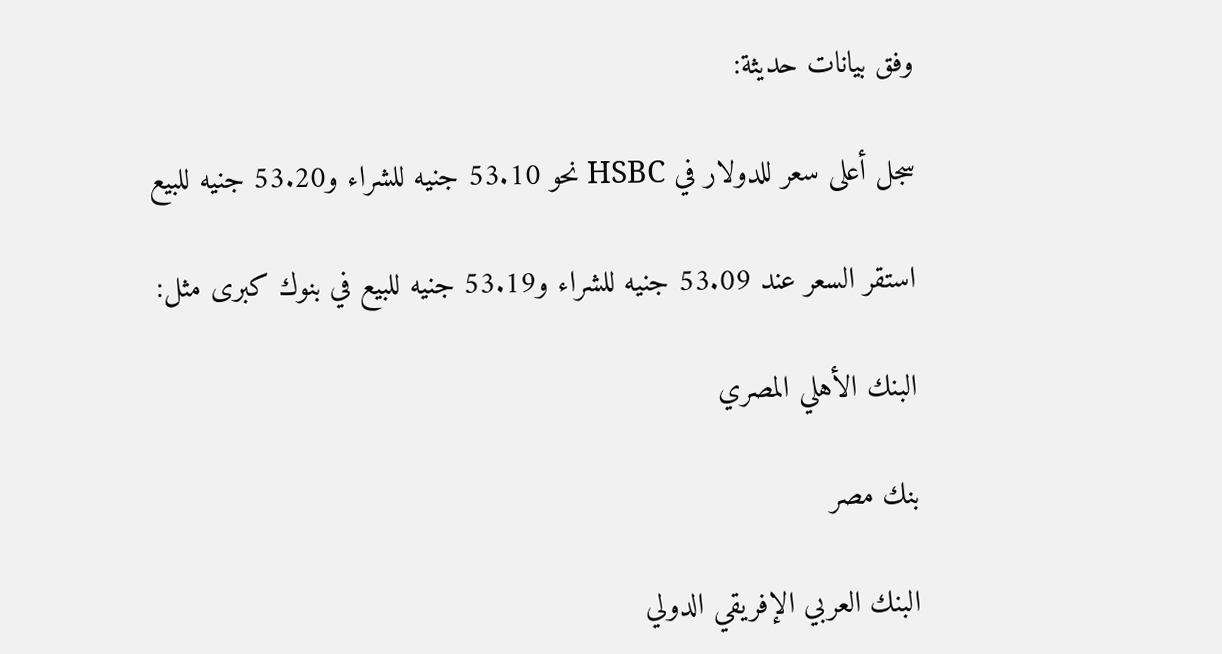وفق بيانات حديثة:

سجل أعلى سعر للدولار في HSBC نحو 53.10 جنيه للشراء و53.20 جنيه للبيع

استقر السعر عند 53.09 جنيه للشراء و53.19 جنيه للبيع في بنوك كبرى مثل:

البنك الأهلي المصري

بنك مصر

البنك العربي الإفريقي الدولي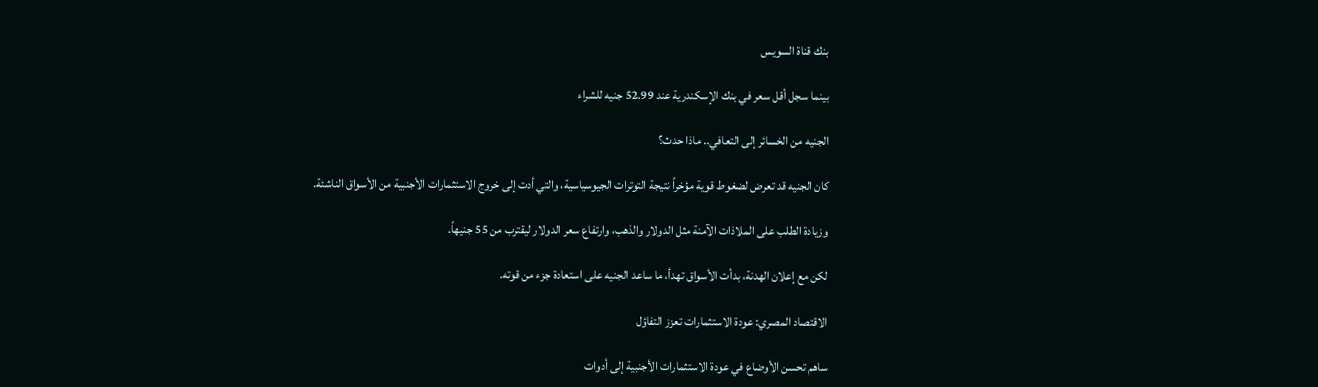بنك قناة السويس

بينما سجل أقل سعر في بنك الإسكندرية عند 52.99 جنيه للشراء

الجنيه من الخسائر إلى التعافي.. ماذا حدث؟

كان الجنيه قد تعرض لضغوط قوية مؤخراً نتيجة التوترات الجيوسياسية، والتي أدت إلى خروج الاستثمارات الأجنبية من الأسواق الناشئة.

وزيادة الطلب على الملاذات الآمنة مثل الدولار والذهب، وارتفاع سعر الدولار ليقترب من 55 جنيهاً.

لكن مع إعلان الهدنة، بدأت الأسواق تهدأ، ما ساعد الجنيه على استعادة جزء من قوته.

الاقتصاد المصري: عودة الاستثمارات تعزز التفاؤل

ساهم تحسن الأوضاع في عودة الاستثمارات الأجنبية إلى أدوات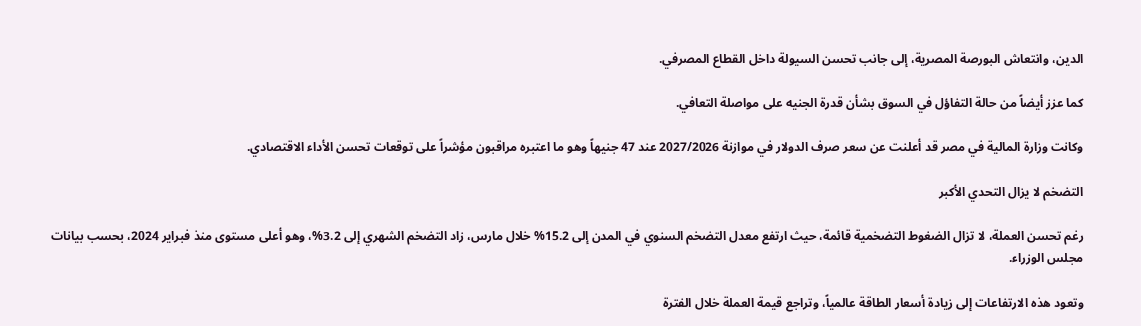الدين، وانتعاش البورصة المصرية، إلى جانب تحسن السيولة داخل القطاع المصرفي.

كما عزز أيضاً من حالة التفاؤل في السوق بشأن قدرة الجنيه على مواصلة التعافي.

وكانت وزارة المالية في مصر قد أعلنت عن سعر صرف الدولار في موازنة 2027/2026 عند 47 جنيهاً وهو ما اعتبره مراقبون مؤشراً على توقعات تحسن الأداء الاقتصادي.

التضخم لا يزال التحدي الأكبر

رغم تحسن العملة، لا تزال الضغوط التضخمية قائمة، حيث ارتفع معدل التضخم السنوي في المدن إلى 15.2% خلال مارس، زاد التضخم الشهري إلى 3.2%، وهو أعلى مستوى منذ فبراير 2024، بحسب بيانات مجلس الوزراء.

وتعود هذه الارتفاعات إلى زيادة أسعار الطاقة عالمياً، وتراجع قيمة العملة خلال الفترة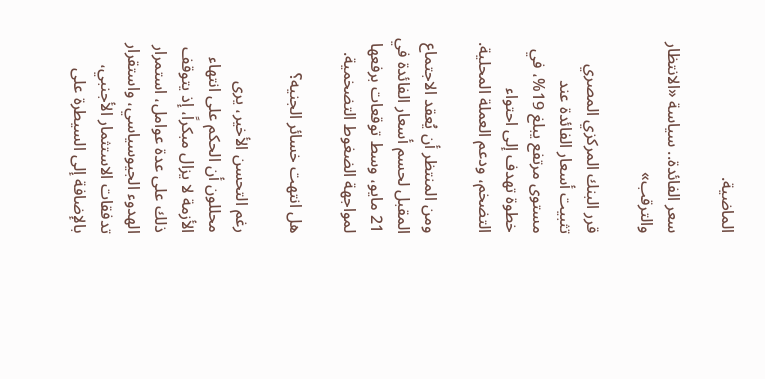الماضية.

سعر الفائدة.. سياسة «الانتظار والترقب»

قرر البنك المركزي المصري تثبيت أسعار الفائدة عند مستوى مرتفع يبلغ 19%، في خطوة تهدف إلى احتواء التضخم، ودعم العملة المحلية.

ومن المنتظر أن يُعقد الاجتماع المقبل لحسم أسعار الفائدة في 21 مايو، وسط توقعات برفعها لمواجهة الضغوط التضخمية.

هل انتهت خسائر الجنيه؟

رغم التحسن الأخير، يرى محللون أن الحكم على انتهاء الأزمة لا يزال مبكراً، إذ يتوقف ذلك على عدة عوامل، استمرار الهدوء الجيوسياسي، واستقرار تدفقات الاستثمار الأجنبي، بالإضافة إلى السيطرة على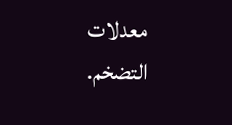معدلات التضخم.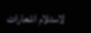لاستلام اشعارات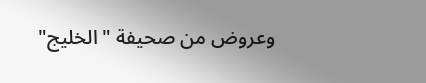وعروض من صحيفة "الخليج"